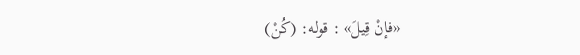«فإنْ قِيلَ» : قوله: (كُنْ)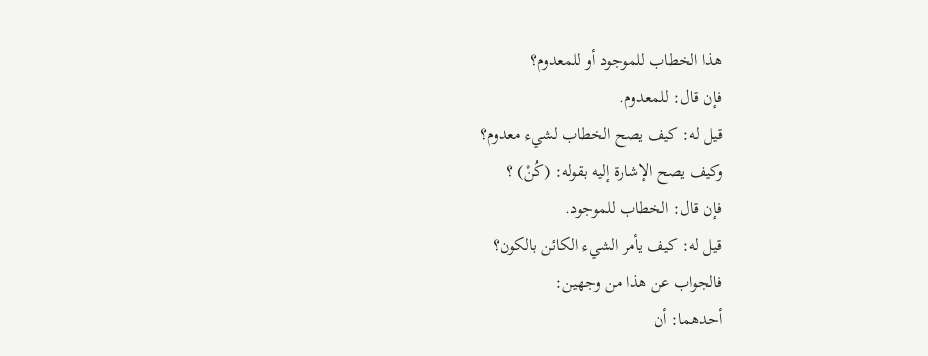هذا الخطاب للموجود أو للمعدوم؟
فإن قال: للمعدوم.
قيل له: كيف يصح الخطاب لشيء معدوم؟
وكيف يصح الإشارة إليه بقوله: (كُنْ) ؟
فإن قال: الخطاب للموجود.
قيل له: كيف يأمر الشيء الكائن بالكون؟
فالجواب عن هذا من وجهين:
أحدهما: أن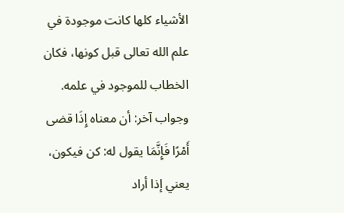الأشياء كلها كانت موجودة في علم الله تعالى قبل كونها، فكان الخطاب للموجود في علمه.
وجواب آخر: أن معناه إِذَا قضى أَمْرًا فَإِنَّمَا يقول له: كن فيكون، يعني إذا أراد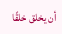أن يخلق خلقًا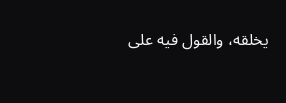يخلقه، والقول فيه على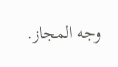وجه المجاز.